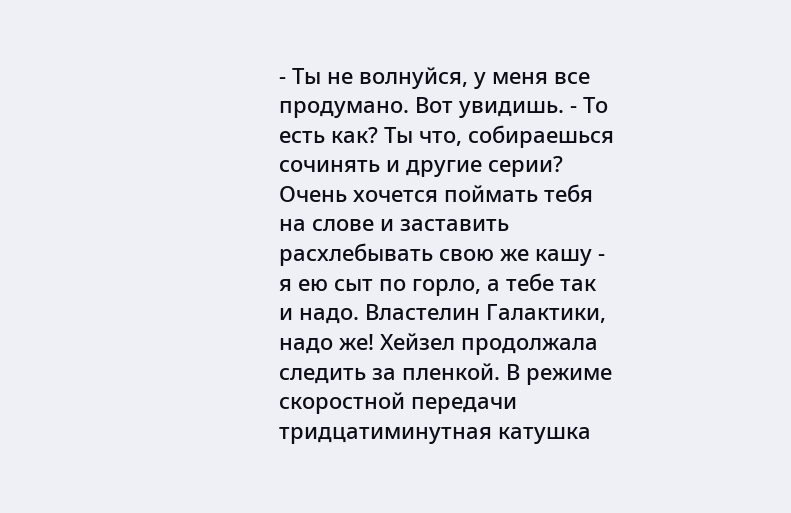- Ты не волнуйся, у меня все продумано. Вот увидишь. - То есть как? Ты что, собираешься сочинять и другие серии? Очень хочется поймать тебя на слове и заставить расхлебывать свою же кашу - я ею сыт по горло, а тебе так и надо. Властелин Галактики, надо же! Хейзел продолжала следить за пленкой. В режиме скоростной передачи тридцатиминутная катушка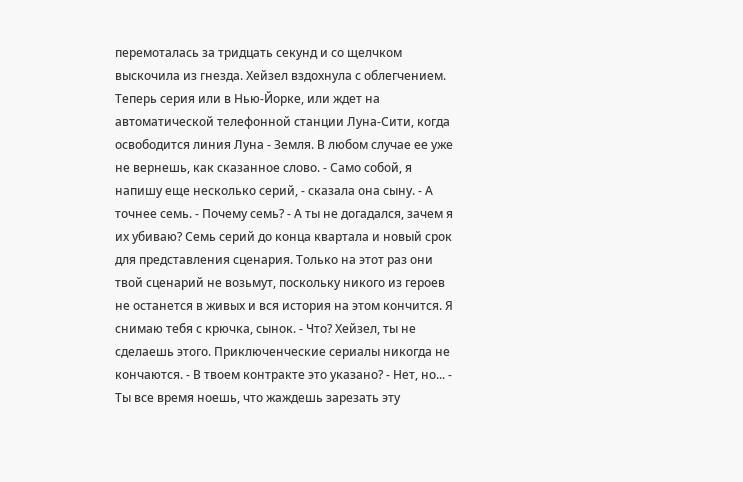перемоталась за тридцать секунд и со щелчком выскочила из гнезда. Хейзел вздохнула с облегчением. Теперь серия или в Нью-Йорке, или ждет на автоматической телефонной станции Луна-Сити, когда освободится линия Луна - Земля. В любом случае ее уже не вернешь, как сказанное слово. - Само собой, я напишу еще несколько серий, - сказала она сыну. - А точнее семь. - Почему семь? - А ты не догадался, зачем я их убиваю? Семь серий до конца квартала и новый срок для представления сценария. Только на этот раз они твой сценарий не возьмут, поскольку никого из героев не останется в живых и вся история на этом кончится. Я снимаю тебя с крючка, сынок. - Что? Хейзел, ты не сделаешь этого. Приключенческие сериалы никогда не кончаются. - В твоем контракте это указано? - Нет, но... - Ты все время ноешь, что жаждешь зарезать эту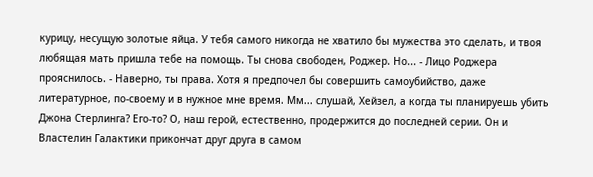курицу, несущую золотые яйца. У тебя самого никогда не хватило бы мужества это сделать, и твоя любящая мать пришла тебе на помощь. Ты снова свободен, Роджер. Но... - Лицо Роджера прояснилось. - Наверно, ты права. Хотя я предпочел бы совершить самоубийство, даже литературное, по-своему и в нужное мне время. Мм... слушай, Хейзел, а когда ты планируешь убить Джона Стерлинга? Его-то? О, наш герой, естественно, продержится до последней серии. Он и Властелин Галактики прикончат друг друга в самом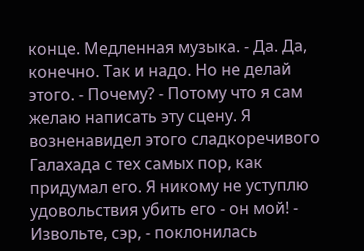конце. Медленная музыка. - Да. Да, конечно. Так и надо. Но не делай этого. - Почему? - Потому что я сам желаю написать эту сцену. Я возненавидел этого сладкоречивого Галахада с тех самых пор, как придумал его. Я никому не уступлю удовольствия убить его - он мой! - Извольте, сэр, - поклонилась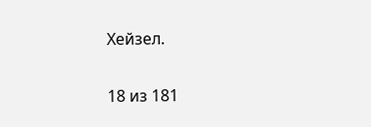Хейзел.


18 из 181